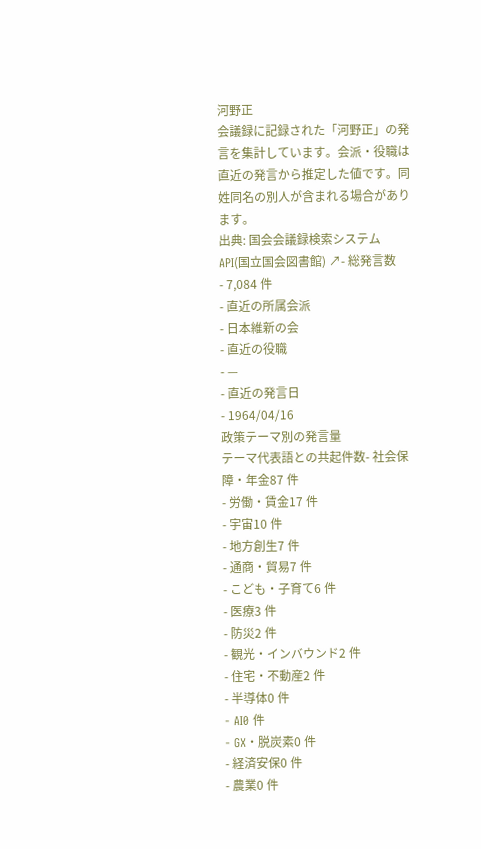河野正
会議録に記録された「河野正」の発言を集計しています。会派・役職は直近の発言から推定した値です。同姓同名の別人が含まれる場合があります。
出典: 国会会議録検索システム API(国立国会図書館) ↗- 総発言数
- 7,084 件
- 直近の所属会派
- 日本維新の会
- 直近の役職
- —
- 直近の発言日
- 1964/04/16
政策テーマ別の発言量
テーマ代表語との共起件数- 社会保障・年金87 件
- 労働・賃金17 件
- 宇宙10 件
- 地方創生7 件
- 通商・貿易7 件
- こども・子育て6 件
- 医療3 件
- 防災2 件
- 観光・インバウンド2 件
- 住宅・不動産2 件
- 半導体0 件
- AI0 件
- GX・脱炭素0 件
- 経済安保0 件
- 農業0 件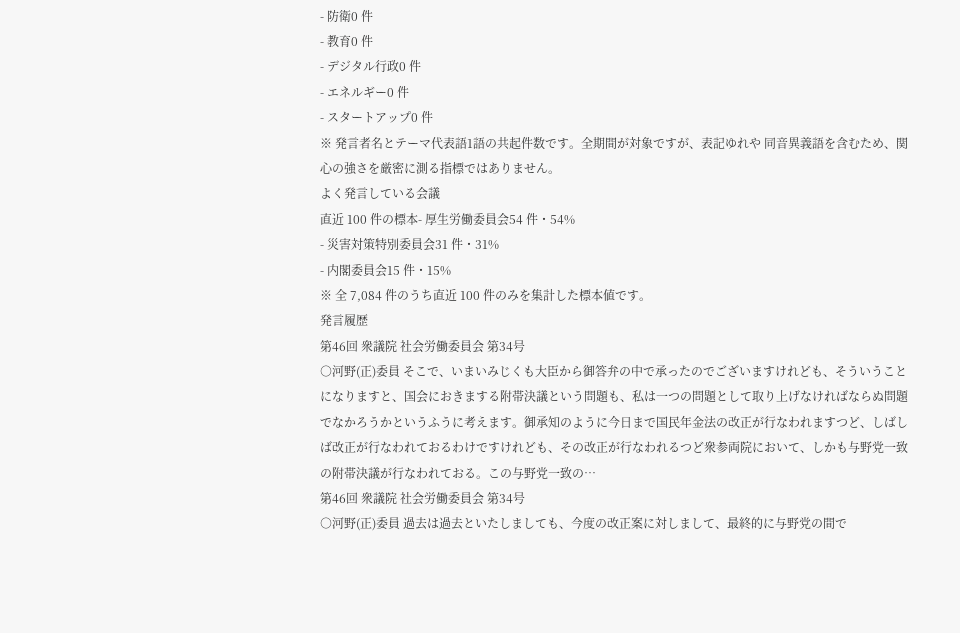- 防衛0 件
- 教育0 件
- デジタル行政0 件
- エネルギー0 件
- スタートアップ0 件
※ 発言者名とテーマ代表語1語の共起件数です。全期間が対象ですが、表記ゆれや 同音異義語を含むため、関心の強さを厳密に測る指標ではありません。
よく発言している会議
直近 100 件の標本- 厚生労働委員会54 件・54%
- 災害対策特別委員会31 件・31%
- 内閣委員会15 件・15%
※ 全 7,084 件のうち直近 100 件のみを集計した標本値です。
発言履歴
第46回 衆議院 社会労働委員会 第34号
○河野(正)委員 そこで、いまいみじくも大臣から御答弁の中で承ったのでございますけれども、そういうことになりますと、国会におきまする附帯決議という問題も、私は一つの問題として取り上げなければならぬ問題でなかろうかというふうに考えます。御承知のように今日まで国民年金法の改正が行なわれますつど、しばしば改正が行なわれておるわけですけれども、その改正が行なわれるつど衆参両院において、しかも与野党一致の附帯決議が行なわれておる。この与野党一致の…
第46回 衆議院 社会労働委員会 第34号
○河野(正)委員 過去は過去といたしましても、今度の改正案に対しまして、最終的に与野党の間で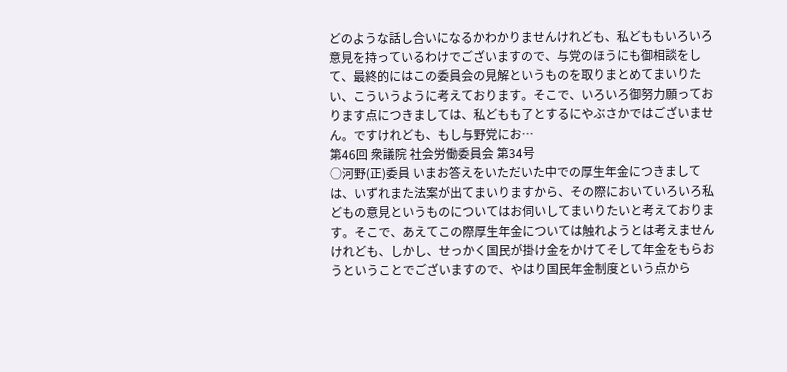どのような話し合いになるかわかりませんけれども、私どももいろいろ意見を持っているわけでございますので、与党のほうにも御相談をして、最終的にはこの委員会の見解というものを取りまとめてまいりたい、こういうように考えております。そこで、いろいろ御努力願っております点につきましては、私どもも了とするにやぶさかではございません。ですけれども、もし与野党にお…
第46回 衆議院 社会労働委員会 第34号
○河野(正)委員 いまお答えをいただいた中での厚生年金につきましては、いずれまた法案が出てまいりますから、その際においていろいろ私どもの意見というものについてはお伺いしてまいりたいと考えております。そこで、あえてこの際厚生年金については触れようとは考えませんけれども、しかし、せっかく国民が掛け金をかけてそして年金をもらおうということでございますので、やはり国民年金制度という点から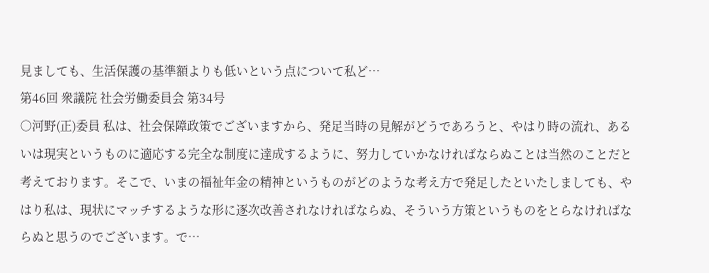見ましても、生活保護の基準額よりも低いという点について私ど…
第46回 衆議院 社会労働委員会 第34号
○河野(正)委員 私は、社会保障政策でございますから、発足当時の見解がどうであろうと、やはり時の流れ、あるいは現実というものに適応する完全な制度に達成するように、努力していかなければならぬことは当然のことだと考えております。そこで、いまの福祉年金の精神というものがどのような考え方で発足したといたしましても、やはり私は、現状にマッチするような形に逐次改善されなければならぬ、そういう方策というものをとらなければならぬと思うのでございます。で…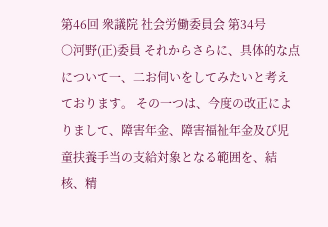第46回 衆議院 社会労働委員会 第34号
○河野(正)委員 それからさらに、具体的な点について一、二お伺いをしてみたいと考えております。 その一つは、今度の改正によりまして、障害年金、障害福祉年金及び児童扶養手当の支給対象となる範囲を、結核、精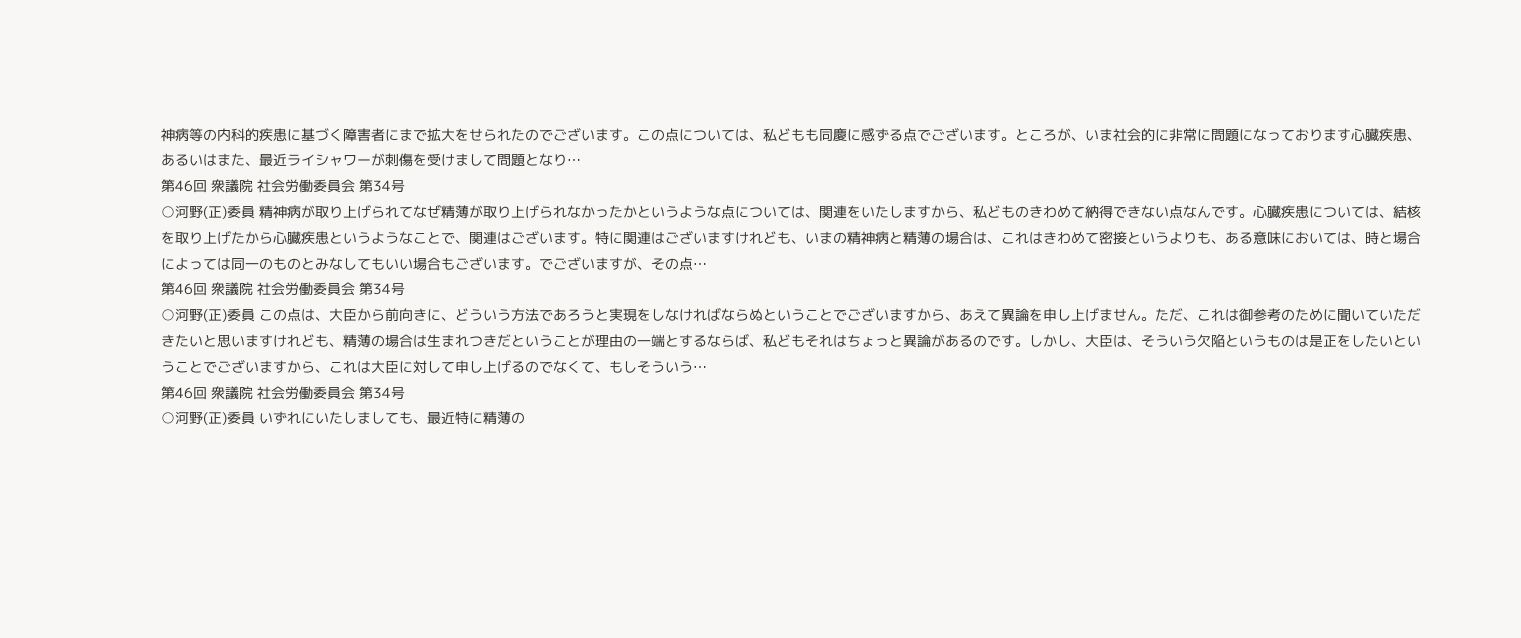神病等の内科的疾患に基づく障害者にまで拡大をせられたのでございます。この点については、私どもも同慶に感ずる点でございます。ところが、いま社会的に非常に問題になっております心臓疾患、あるいはまた、最近ライシャワーが刺傷を受けまして問題となり…
第46回 衆議院 社会労働委員会 第34号
○河野(正)委員 精神病が取り上げられてなぜ精薄が取り上げられなかったかというような点については、関連をいたしますから、私どものきわめて納得できない点なんです。心臓疾患については、結核を取り上げたから心臓疾患というようなことで、関連はございます。特に関連はございますけれども、いまの精神病と精薄の場合は、これはきわめて密接というよりも、ある意味においては、時と場合によっては同一のものとみなしてもいい場合もございます。でございますが、その点…
第46回 衆議院 社会労働委員会 第34号
○河野(正)委員 この点は、大臣から前向きに、どういう方法であろうと実現をしなければならぬということでございますから、あえて異論を申し上げません。ただ、これは御参考のために聞いていただきたいと思いますけれども、精薄の場合は生まれつきだということが理由の一端とするならば、私どもそれはちょっと異論があるのです。しかし、大臣は、そういう欠陥というものは是正をしたいということでございますから、これは大臣に対して申し上げるのでなくて、もしそういう…
第46回 衆議院 社会労働委員会 第34号
○河野(正)委員 いずれにいたしましても、最近特に精薄の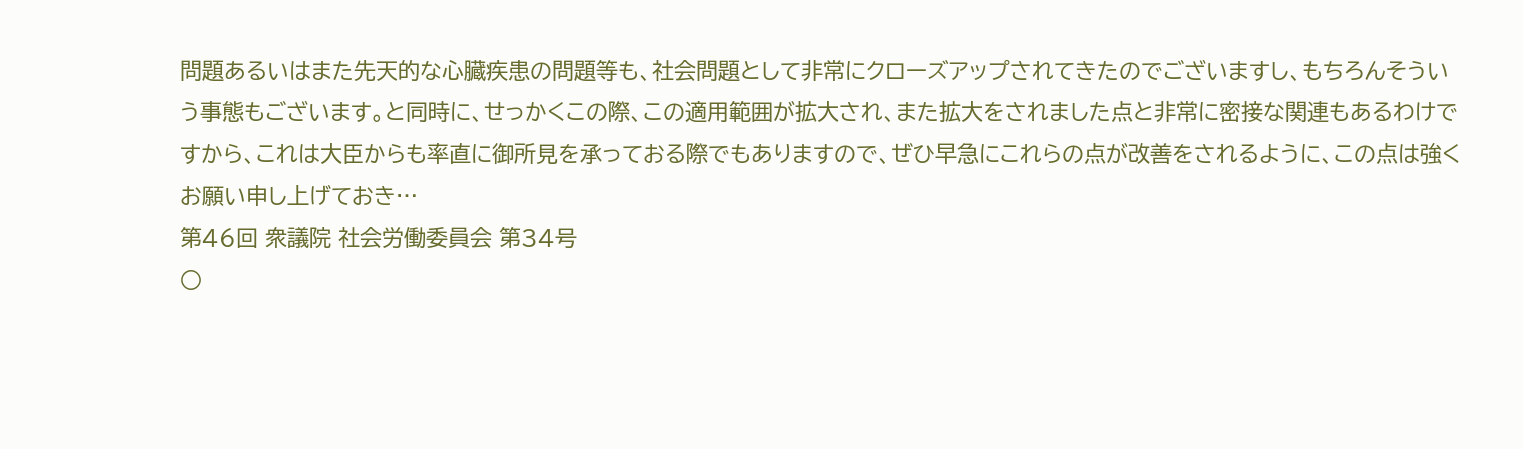問題あるいはまた先天的な心臓疾患の問題等も、社会問題として非常にクローズアップされてきたのでございますし、もちろんそういう事態もございます。と同時に、せっかくこの際、この適用範囲が拡大され、また拡大をされました点と非常に密接な関連もあるわけですから、これは大臣からも率直に御所見を承っておる際でもありますので、ぜひ早急にこれらの点が改善をされるように、この点は強くお願い申し上げておき…
第46回 衆議院 社会労働委員会 第34号
○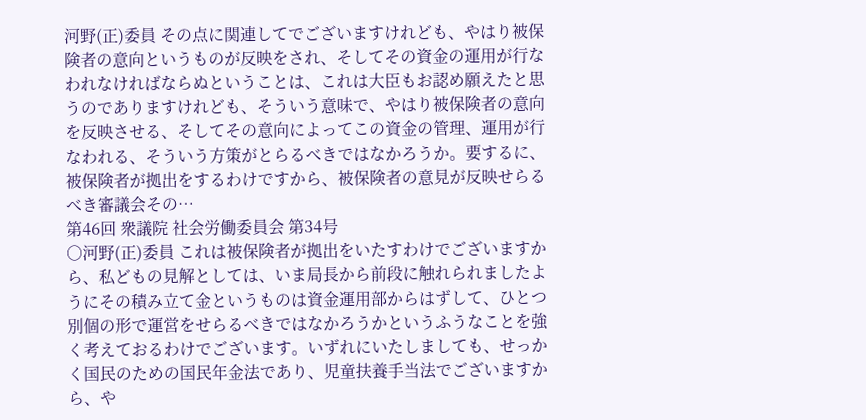河野(正)委員 その点に関連してでございますけれども、やはり被保険者の意向というものが反映をされ、そしてその資金の運用が行なわれなければならぬということは、これは大臣もお認め願えたと思うのでありますけれども、そういう意味で、やはり被保険者の意向を反映させる、そしてその意向によってこの資金の管理、運用が行なわれる、そういう方策がとらるべきではなかろうか。要するに、被保険者が拠出をするわけですから、被保険者の意見が反映せらるべき審議会その…
第46回 衆議院 社会労働委員会 第34号
○河野(正)委員 これは被保険者が拠出をいたすわけでございますから、私どもの見解としては、いま局長から前段に触れられましたようにその積み立て金というものは資金運用部からはずして、ひとつ別個の形で運営をせらるべきではなかろうかというふうなことを強く考えておるわけでございます。いずれにいたしましても、せっかく国民のための国民年金法であり、児童扶養手当法でございますから、や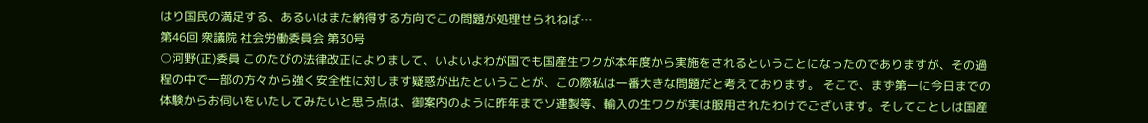はり国民の満足する、あるいはまた納得する方向でこの問題が処理せられねば…
第46回 衆議院 社会労働委員会 第30号
○河野(正)委員 このたびの法律改正によりまして、いよいよわが国でも国産生ワクが本年度から実施をされるということになったのでありますが、その過程の中で一部の方々から強く安全性に対します疑惑が出たということが、この際私は一番大きな問題だと考えております。 そこで、まず第一に今日までの体験からお伺いをいたしてみたいと思う点は、御案内のように昨年までソ連製等、輸入の生ワクが実は服用されたわけでございます。そしてことしは国産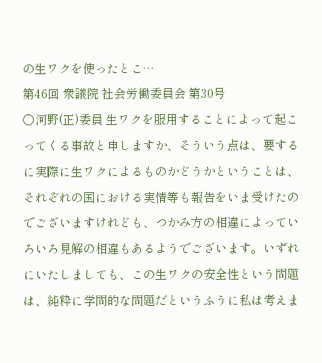の生ワクを使ったとこ…
第46回 衆議院 社会労働委員会 第30号
○河野(正)委員 生ワクを服用することによって起こってくる事故と申しますか、そういう点は、要するに実際に生ワクによるものかどうかということは、それぞれの国における実情等も報告をいま受けたのでございますけれども、つかみ方の相違によっていろいろ見解の相違もあるようでございます。いずれにいたしましても、この生ワクの安全性という問題は、純粋に学問的な問題だというふうに私は考えま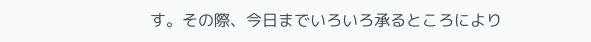す。その際、今日までいろいろ承るところにより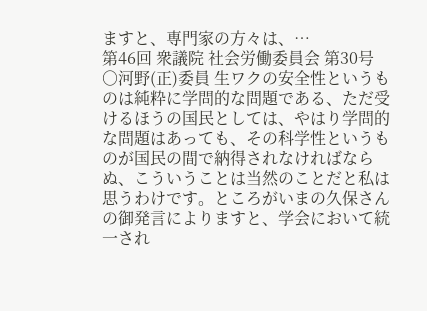ますと、専門家の方々は、…
第46回 衆議院 社会労働委員会 第30号
○河野(正)委員 生ワクの安全性というものは純粋に学問的な問題である、ただ受けるほうの国民としては、やはり学問的な問題はあっても、その科学性というものが国民の間で納得されなければならぬ、こういうことは当然のことだと私は思うわけです。ところがいまの久保さんの御発言によりますと、学会において統一され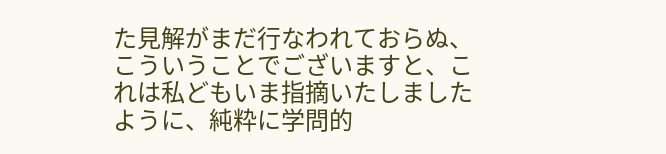た見解がまだ行なわれておらぬ、こういうことでございますと、これは私どもいま指摘いたしましたように、純粋に学問的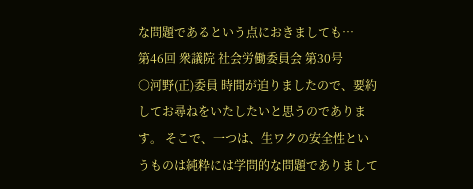な問題であるという点におきましても…
第46回 衆議院 社会労働委員会 第30号
○河野(正)委員 時間が迫りましたので、要約してお尋ねをいたしたいと思うのであります。 そこで、一つは、生ワクの安全性というものは純粋には学問的な問題でありまして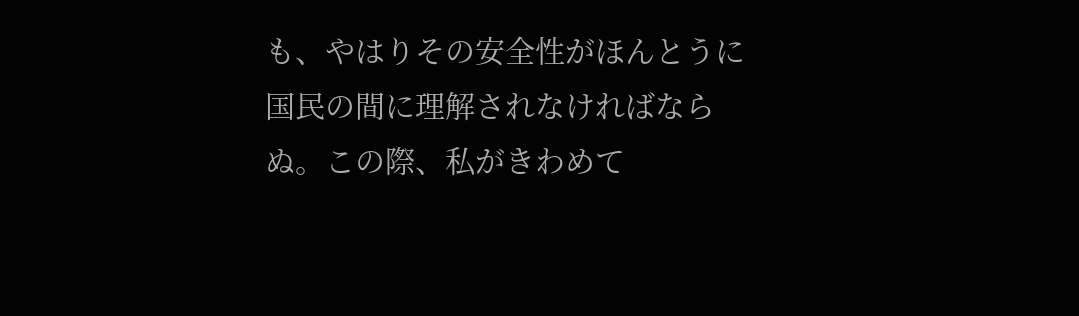も、やはりその安全性がほんとうに国民の間に理解されなければならぬ。この際、私がきわめて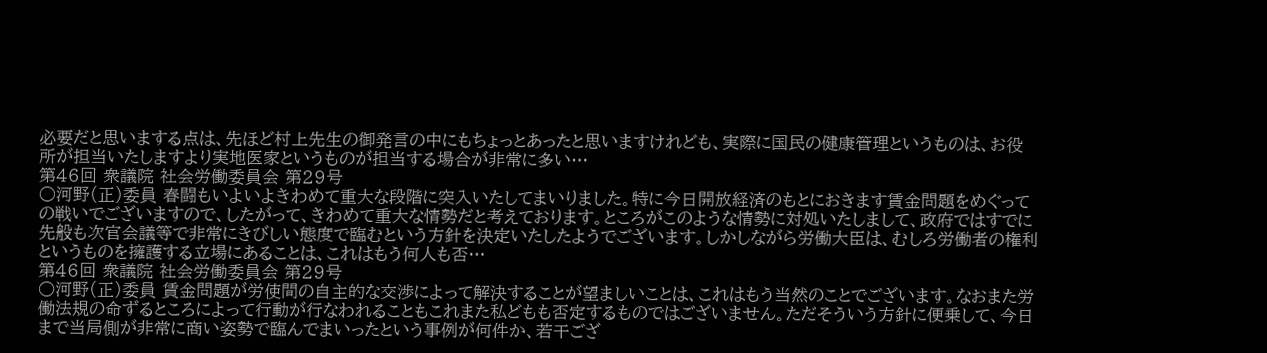必要だと思いまする点は、先ほど村上先生の御発言の中にもちょっとあったと思いますけれども、実際に国民の健康管理というものは、お役所が担当いたしますより実地医家というものが担当する場合が非常に多い…
第46回 衆議院 社会労働委員会 第29号
○河野(正)委員 春闘もいよいよきわめて重大な段階に突入いたしてまいりました。特に今日開放経済のもとにおきます賃金問題をめぐっての戦いでございますので、したがって、きわめて重大な情勢だと考えております。ところがこのような情勢に対処いたしまして、政府ではすでに先般も次官会議等で非常にきびしい態度で臨むという方針を決定いたしたようでございます。しかしながら労働大臣は、むしろ労働者の権利というものを擁護する立場にあることは、これはもう何人も否…
第46回 衆議院 社会労働委員会 第29号
○河野(正)委員 賃金問題が労使間の自主的な交渉によって解決することが望ましいことは、これはもう当然のことでございます。なおまた労働法規の命ずるところによって行動が行なわれることもこれまた私どもも否定するものではございません。ただそういう方針に便乗して、今日まで当局側が非常に商い姿勢で臨んでまいったという事例が何件か、若干ござ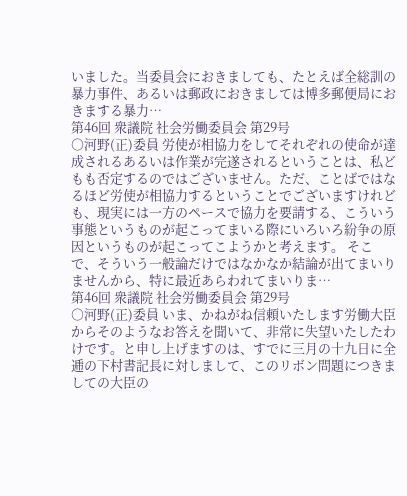いました。当委員会におきましても、たとえば全総訓の暴力事件、あるいは郵政におきましては博多郵便局におきまする暴力…
第46回 衆議院 社会労働委員会 第29号
○河野(正)委員 労使が相協力をしてそれぞれの使命が達成されるあるいは作業が完遂されるということは、私どもも否定するのではございません。ただ、ことばではなるほど労使が相協力するということでございますけれども、現実には一方のペースで協力を要請する、こういう事態というものが起こってまいる際にいろいろ紛争の原因というものが起こってこようかと考えます。 そこで、そういう一般論だけではなかなか結論が出てまいりませんから、特に最近あらわれてまいりま…
第46回 衆議院 社会労働委員会 第29号
○河野(正)委員 いま、かねがね信頼いたします労働大臣からそのようなお答えを聞いて、非常に失望いたしたわけです。と申し上げますのは、すでに三月の十九日に全逓の下村書記長に対しまして、このリボン問題につきましての大臣の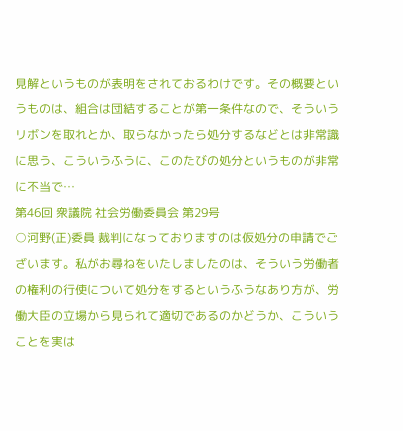見解というものが表明をされておるわけです。その概要というものは、組合は団結することが第一条件なので、そういうリボンを取れとか、取らなかったら処分するなどとは非常識に思う、こういうふうに、このたびの処分というものが非常に不当で…
第46回 衆議院 社会労働委員会 第29号
○河野(正)委員 裁判になっておりますのは仮処分の申請でございます。私がお尋ねをいたしましたのは、そういう労働者の権利の行使について処分をするというふうなあり方が、労働大臣の立場から見られて適切であるのかどうか、こういうことを実は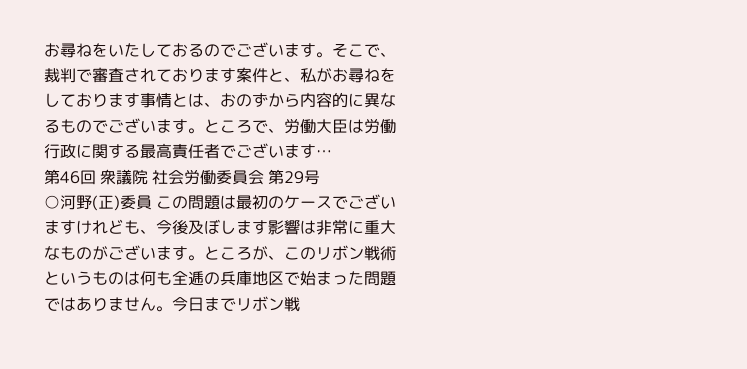お尋ねをいたしておるのでございます。そこで、裁判で審査されております案件と、私がお尋ねをしております事情とは、おのずから内容的に異なるものでございます。ところで、労働大臣は労働行政に関する最高責任者でございます…
第46回 衆議院 社会労働委員会 第29号
○河野(正)委員 この問題は最初のケースでございますけれども、今後及ぼします影響は非常に重大なものがございます。ところが、このリボン戦術というものは何も全逓の兵庫地区で始まった問題ではありません。今日までリボン戦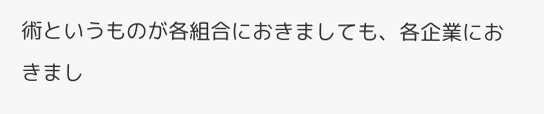術というものが各組合におきましても、各企業におきまし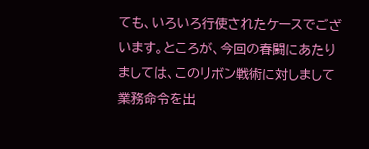ても、いろいろ行使されたケースでございます。ところが、今回の春闘にあたりましては、このリボン戦術に対しまして業務命令を出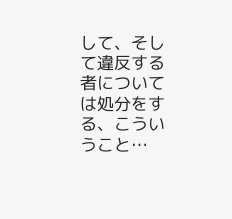して、そして違反する者については処分をする、こういうこと…